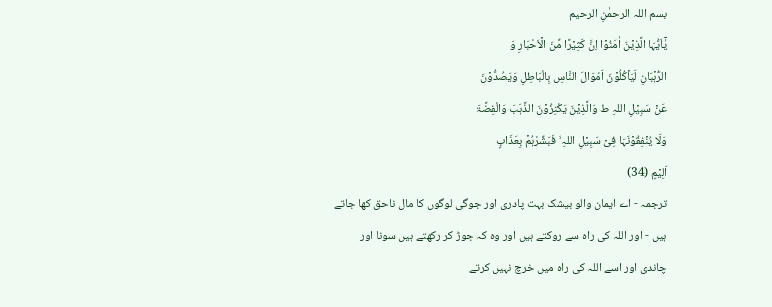بسم اللہ الرحمٰنِ الرحیم
یٰۤاَیُّہَا الَّذِیۡنَ اٰمَنُوۡا اِنَّ کَثِیۡرًا مِّنَ الۡاَحْبَارِ وَ
الرُّہۡبَانِ لَیَاۡکُلُوۡنَ اَمْوَالَ النَّاسِ بِالْبَاطِلِ وَیَصُدُّوۡنَ
عَنۡ سَبِیۡلِ اللہِ ط وَالَّذِیۡنَ یَکْنِزُوۡنَ الذَّہَبَ وَالْفِضَّۃَ
وَلَا یُنۡفِقُوۡنَہَا فِیۡ سَبِیۡلِ اللہِ ۙ فَبَشِّرْہُمۡ بِعَذَابٍ
اَلِیۡمٍ (34)
ترجمہ - اے ایمان والو بیشک بہت پادری اور جوگی لوگوں کا مال ناحق کھا جاتے
ہیں - اور اللہ کی راہ سے روکتے ہیں اور وہ کہ جوڑ کر رکھتے ہیں سونا اور
چاندی اور اسے اللہ کی راہ میں خرچ نہیں کرتے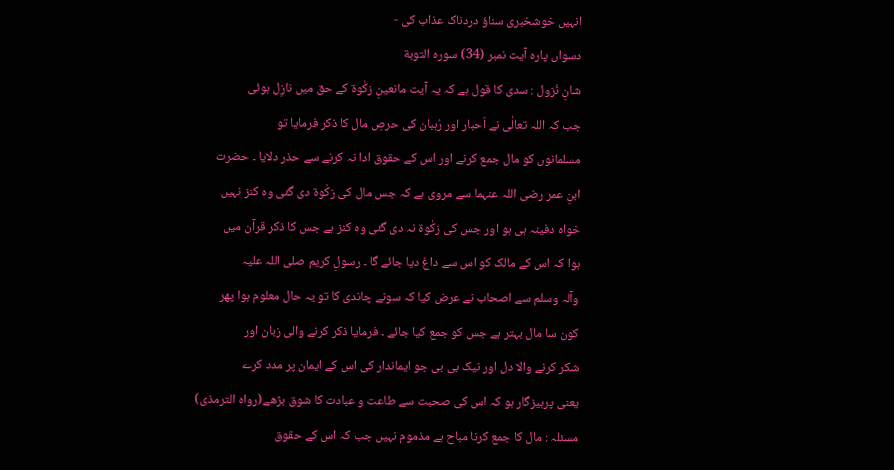انہیں خوشخبری سناؤ دردناک عذاب کی -
دسواں پارہ آیت نمبر (34) سورہ التوبة
شانِ نُزول : سدی کا قول ہے کہ یہ آیت مانعینِ زکٰوۃ کے حق میں نازِل ہوئی
جب کہ اللہ تعالٰی نے اَحبار اور رُہبان کی حرصِ مال کا ذکر فرمایا تو
مسلمانوں کو مال جمع کرنے اور اس کے حقوق ادا نہ کرنے سے حذر دلایا ۔ حضرت
ابنِ عمر رضی اللہ عنہما سے مروی ہے کہ جس مال کی زکٰوۃ دی گئی وہ کنز نہیں
خواہ دفینہ ہی ہو اور جس کی زکٰوۃ نہ دی گئی وہ کنز ہے جس کا ذکر قرآن میں
ہوا کہ اس کے مالک کو اس سے داغ دیا جائے گا ۔ رسولِ کریم صلی اللہ علیہ
وآلہ وسلم سے اصحاب نے عرض کیا کہ سونے چاندی کا تو یہ حال معلوم ہوا پھر
کون سا مال بہتر ہے جس کو جمع کیا جائے ۔ فرمایا ذکر کرنے والی زبان اور
شکر کرنے والا دل اور نیک بی بی جو ایماندار کی اس کے ایمان پر مدد کرے
یعنی پرہیزگار ہو کہ اس کی صحبت سے طاعت و عبادت کا شوق بڑھے(رواہ الترمذی)
مسئلہ : مال کا جمع کرنا مباح ہے مذموم نہیں جب کہ اس کے حقوق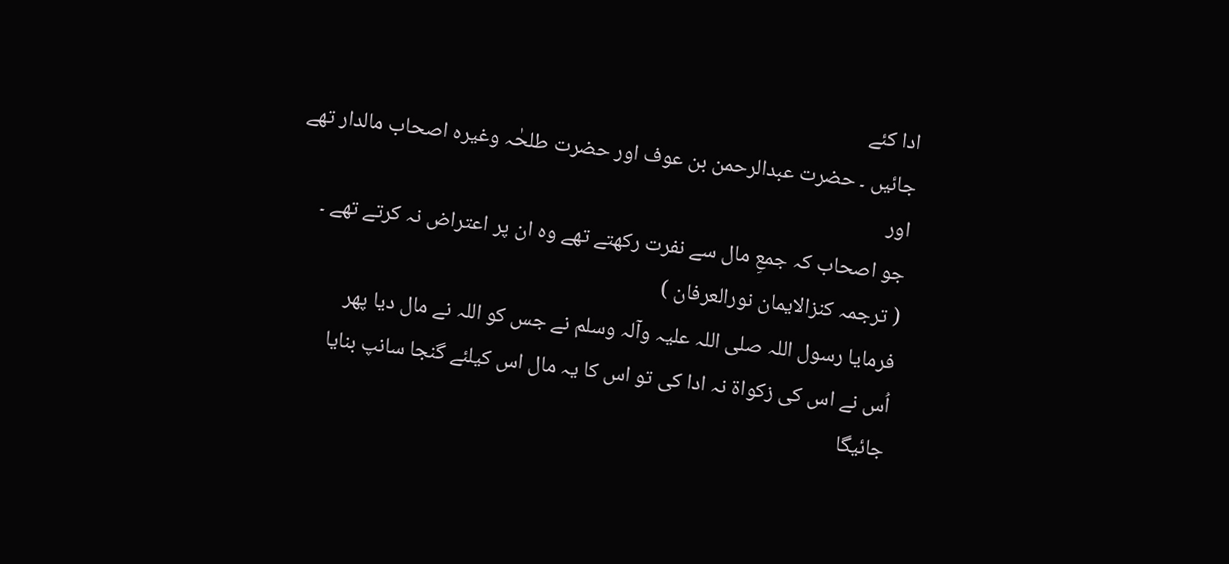ادا کئے
جائیں ۔ حضرت عبدالرحمن بن عوف اور حضرت طلحٰہ وغیرہ اصحاب مالدار تھے اور
جو اصحاب کہ جمعِ مال سے نفرت رکھتے تھے وہ ان پر اعتراض نہ کرتے تھے ۔
( ترجمہ کنزالایمان نورالعرفان )
فرمایا رسول اللہ صلی اللہ علیہ وآلہ وسلم نے جس کو اللہ نے مال دیا پھر
اُس نے اس کی زکواۃ نہ ادا کی تو اس کا یہ مال اس کیلئے گنجا سانپ بنایا
جائیگا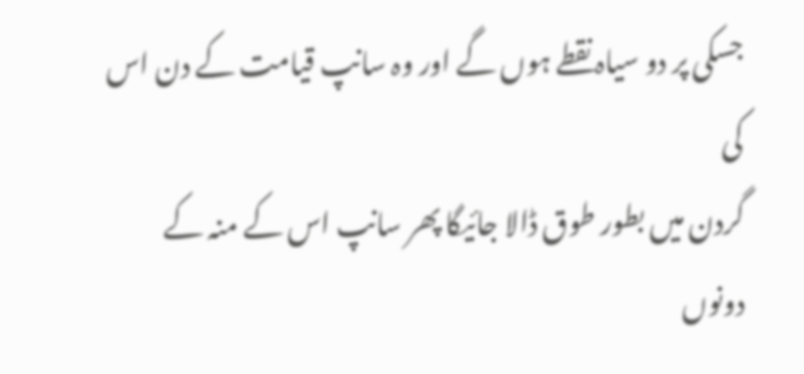جسکی پر دو سیاہ نقطے ہوں گے اور وہ سانپ قیامت کے دن اس کی
گردن میں بطور طوق ڈالا جائیگا پھر سانپ اس کے منہ کے دونوں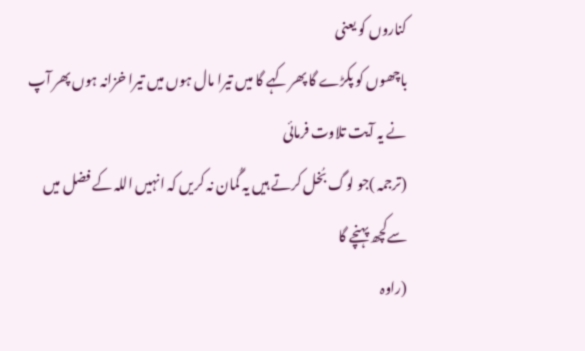کناروں کو یعنی
باچھوں کو پکڑے گا پھر کہے گا میں تیرا مال ہوں میں تیرا خزانہ ہوں پھر آپ
نے یہ آیت تلاوت فرمائی
(ترجمہ )جو لوگ بُخل کرتے ہیں یہ گُمان نہ کریں کہ انہیں اللہ کے فضل میں
سےکچھ پہنچے گا
(راوہ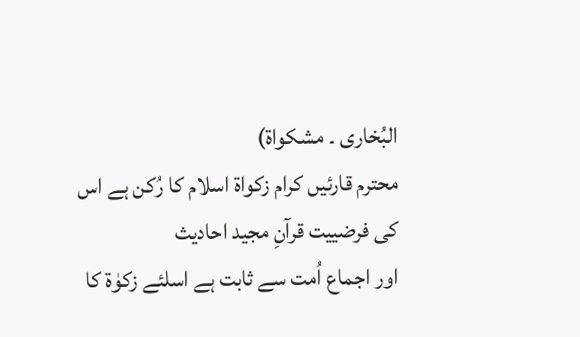البُخاری ۔ مشکواۃ)
محترم قارئیں کرام زکواۃ اسلام کا رُکن ہے اس کی فرضییت قرآنِ مجید احادیث
اور اجماع اُمت سے ثابت ہے اسلئے زکوٰۃ کا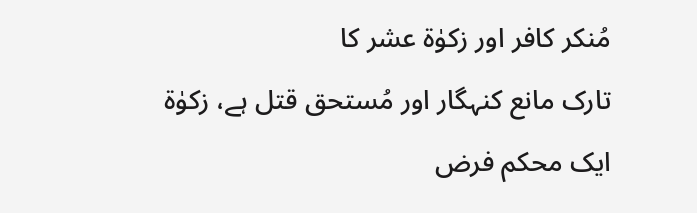مُنکر کافر اور زکوٰۃ عشر کا
تارک مانع کنہگار اور مُستحق قتل ہے، زکوٰۃ ایک محکم فرض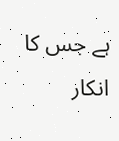ہے جس کا انکار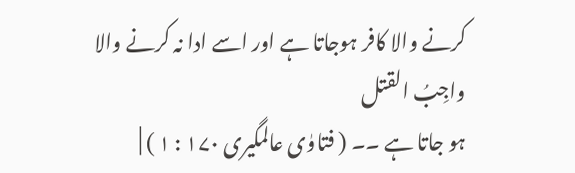کرنے والا کافر ہوجاتا ہے اور اسے ادا نہ کرنے والا واجِبُ القتل
ہو جاتا ہے ۔۔ ( فتاوٰی عالمگیری ۱۷۰ : ۱ ) |